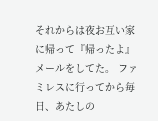それからは夜お互い家に帰って『帰ったよ』メールをしてた。 ファミレスに行ってから毎日、あたしの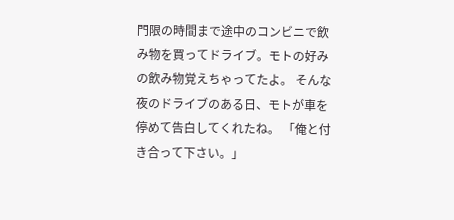門限の時間まで途中のコンビニで飲み物を買ってドライブ。モトの好みの飲み物覚えちゃってたよ。 そんな夜のドライブのある日、モトが車を停めて告白してくれたね。 「俺と付き合って下さい。」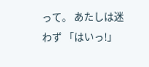って。 あたしは迷わず 「はいっ!」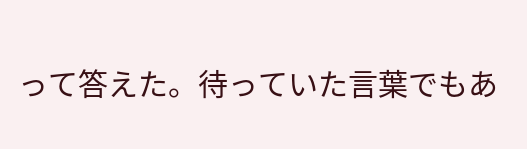って答えた。待っていた言葉でもあ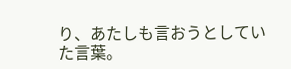り、あたしも言おうとしていた言葉。